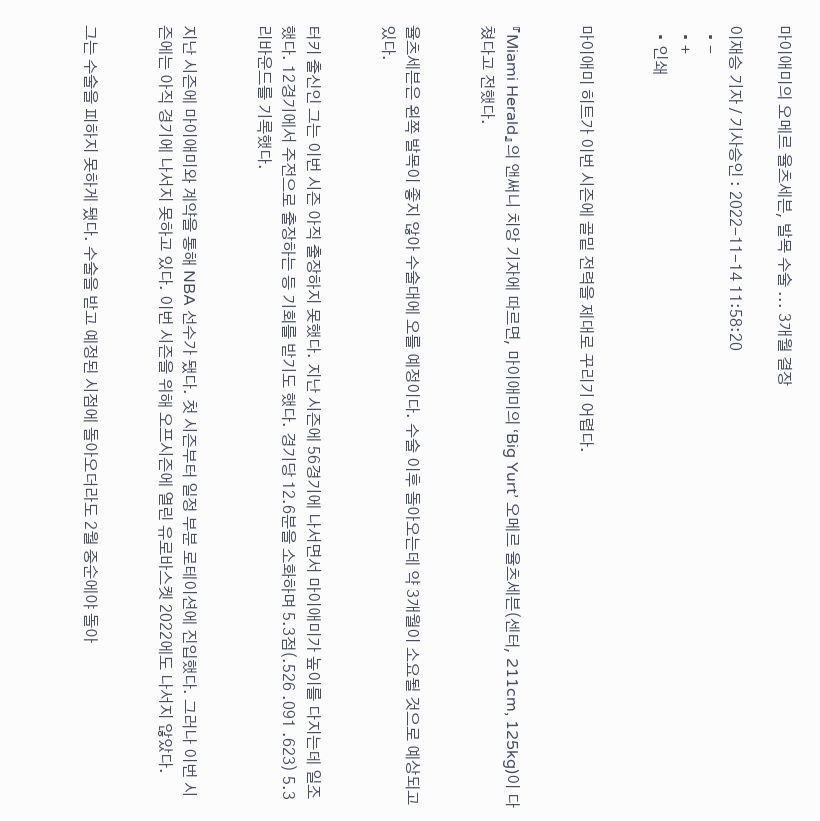마이애미의 오메르 율츠세븐, 발목 수술 ... 3개월 결장

이재승 기자 / 기사승인 : 2022-11-14 11:58:20
  • -
  • +
  • 인쇄


마이애미 히트가 이번 시즌에 골밑 전력을 제대로 꾸리기 어렵다.


『Miami Herald』의 앤써니 치앙 기자에 따르면, 마이애미의 ‘Big Yurt’ 오메르 율츠세븐(센터, 211cm, 125kg)이 다쳤다고 전했다.


율츠세븐은 왼쪽 발목이 좋지 않아 수술대에 오를 예정이다. 수술 이후 돌아오는데 약 3개월이 소요될 것으로 예상되고 있다.


터키 출신인 그는 이번 시즌 아직 출장하지 못했다. 지난 시즌에 56경기에 나서면서 마이애미가 높이를 다지는데 일조했다. 12경기에서 주전으로 출장하는 등 기회를 받기도 했다. 경기당 12.6분을 소화하며 5.3점(.526 .091 .623) 5.3리바운드를 기록했다.


지난 시즌에 마이애미와 계약을 통해 NBA 선수가 됐다. 첫 시즌부터 일정 부분 로테이션에 진입했다. 그러나 이번 시즌에는 아직 경기에 나서지 못하고 있다. 이번 시즌을 위해 오프시즌에 열린 유로바스켓 2022에도 나서지 않았다.


그는 수술을 피하지 못하게 됐다. 수술을 받고 예정된 시점에 돌아오더라도 2월 중순에야 돌아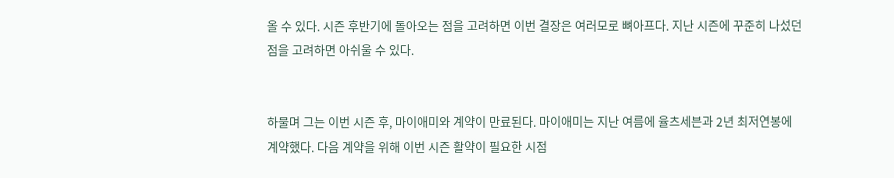올 수 있다. 시즌 후반기에 돌아오는 점을 고려하면 이번 결장은 여러모로 뼈아프다. 지난 시즌에 꾸준히 나섰던 점을 고려하면 아쉬울 수 있다.


하물며 그는 이번 시즌 후, 마이애미와 계약이 만료된다. 마이애미는 지난 여름에 율츠세븐과 2년 최저연봉에 계약했다. 다음 계약을 위해 이번 시즌 활약이 필요한 시점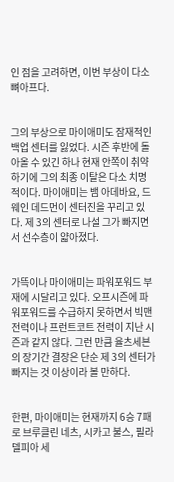인 점을 고려하면, 이번 부상이 다소 뼈아프다.


그의 부상으로 마이애미도 잠재적인 백업 센터를 잃었다. 시즌 후반에 돌아올 수 있긴 하나 현재 안쪽이 취약하기에 그의 최종 이탈은 다소 치명적이다. 마이애미는 뱀 아데바요, 드웨인 데드먼이 센터진을 꾸리고 있다. 제 3의 센터로 나설 그가 빠지면서 선수층이 얇아졌다.


가뜩이나 마이애미는 파워포워드 부재에 시달리고 있다. 오프시즌에 파워포워드를 수급하지 못하면서 빅맨 전력이나 프런트코트 전력이 지난 시즌과 같지 않다. 그런 만큼 율츠세븐의 장기간 결장은 단순 제 3의 센터가 빠지는 것 이상이라 볼 만하다.


한편, 마이애미는 현재까지 6승 7패로 브루클린 네츠, 시카고 불스, 필라델피아 세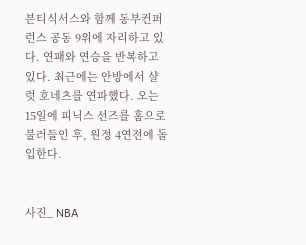븐티식서스와 함께 동부컨퍼런스 공동 9위에 자리하고 있다. 연패와 연승을 반복하고 있다. 최근에는 안방에서 샬럿 호네츠를 연파했다. 오는 15일에 피닉스 선즈를 홈으로 불러들인 후, 원정 4연전에 돌입한다.


사진_ NBA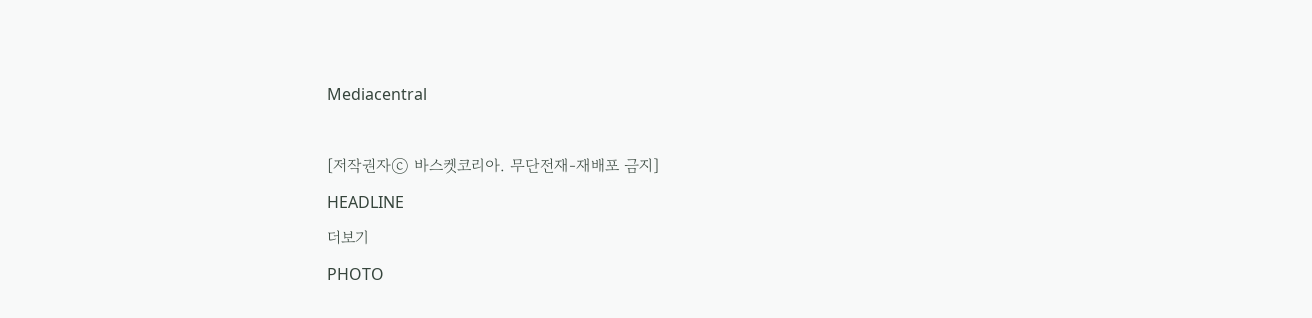Mediacentral



[저작권자ⓒ 바스켓코리아. 무단전재-재배포 금지]

HEADLINE

더보기

PHOTO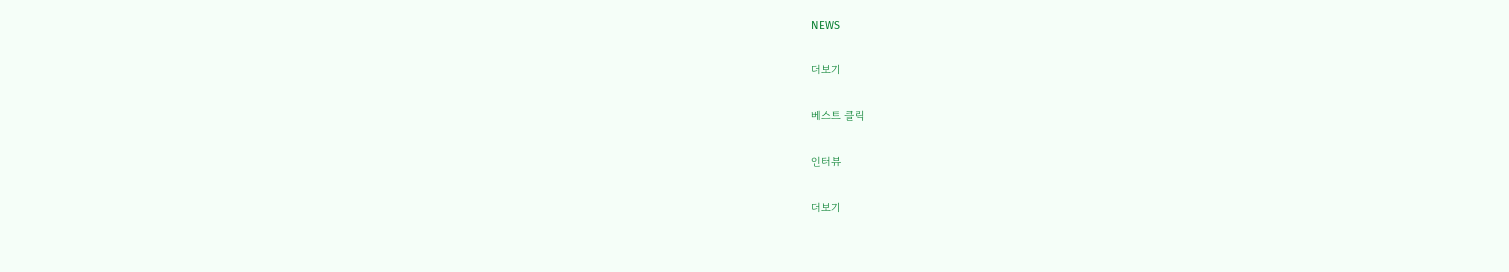NEWS

더보기

베스트 클릭

인터뷰

더보기